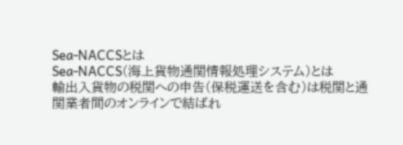Sea-NACCSとは
Sea-NACCS(海上貨物通関情報処理システム)とは
輸出入貨物の税関への申告(保税運送を含む)は税関と通関業者間のオンラインで結ばれ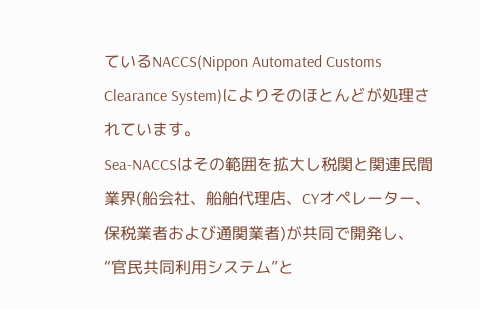ているNACCS(Nippon Automated Customs Clearance System)によりそのほとんどが処理されています。
Sea-NACCSはその範囲を拡大し税関と関連民間業界(船会社、船舶代理店、CYオペレーター、保税業者および通関業者)が共同で開発し、“官民共同利用システム”と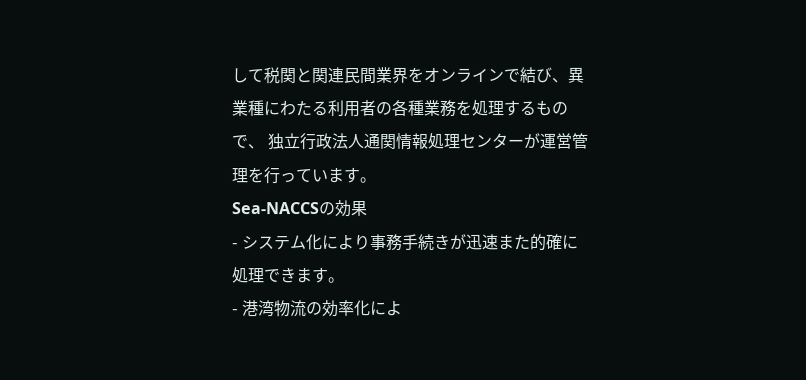して税関と関連民間業界をオンラインで結び、異業種にわたる利用者の各種業務を処理するもので、 独立行政法人通関情報処理センターが運営管理を行っています。
Sea-NACCSの効果
- システム化により事務手続きが迅速また的確に処理できます。
- 港湾物流の効率化によ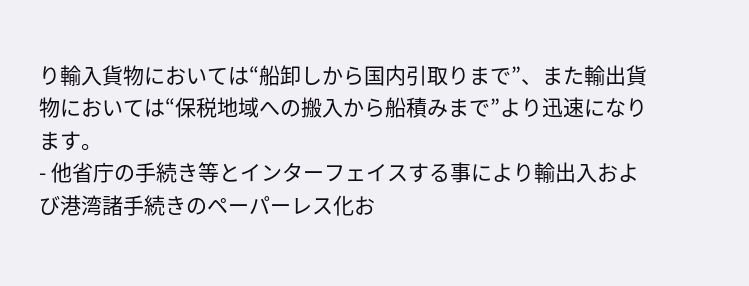り輸入貨物においては“船卸しから国内引取りまで”、また輸出貨物においては“保税地域への搬入から船積みまで”より迅速になります。
- 他省庁の手続き等とインターフェイスする事により輸出入および港湾諸手続きのペーパーレス化お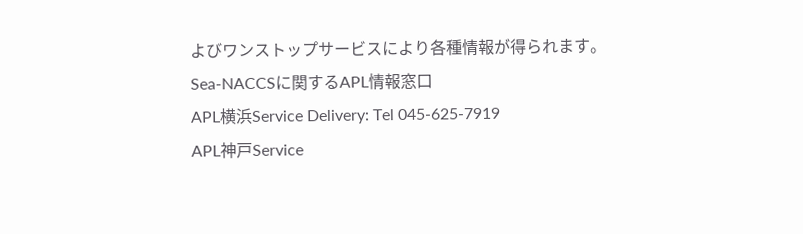よびワンストップサービスにより各種情報が得られます。
Sea-NACCSに関するAPL情報窓口
APL横浜Service Delivery: Tel 045-625-7919
APL神戸Service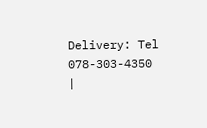Delivery: Tel 078-303-4350
|